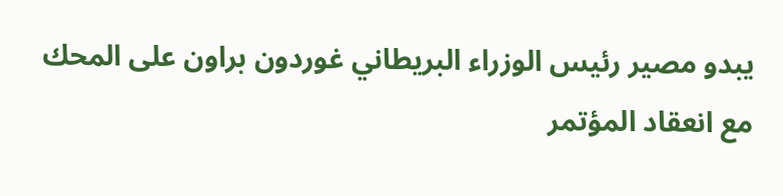يبدو مصير رئيس الوزراء البريطاني غوردون براون على المحك مع انعقاد المؤتمر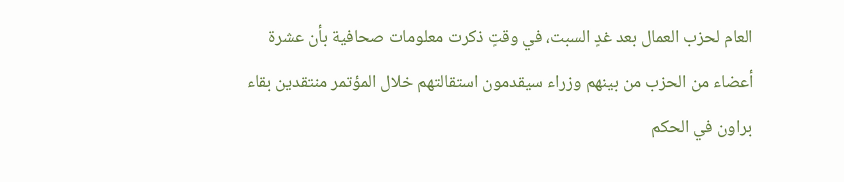العام لحزب العمال بعد غدٍ السبت، في وقتٍ ذكرت معلومات صحافية بأن عشرة أعضاء من الحزب من بينهم وزراء سيقدمون استقالتهم خلال المؤتمر منتقدين بقاء براون في الحكم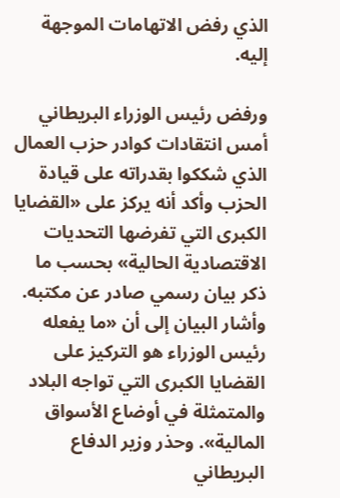الذي رفض الاتهامات الموجهة إليه.

ورفض رئيس الوزراء البريطاني أمس انتقادات كوادر حزب العمال الذي شككوا بقدراته على قيادة الحزب وأكد أنه يركز على «القضايا الكبرى التي تفرضها التحديات الاقتصادية الحالية» بحسب ما ذكر بيان رسمي صادر عن مكتبه. وأشار البيان إلى أن «ما يفعله رئيس الوزراء هو التركيز على القضايا الكبرى التي تواجه البلاد والمتمثلة في أوضاع الأسواق المالية». وحذر وزير الدفاع البريطاني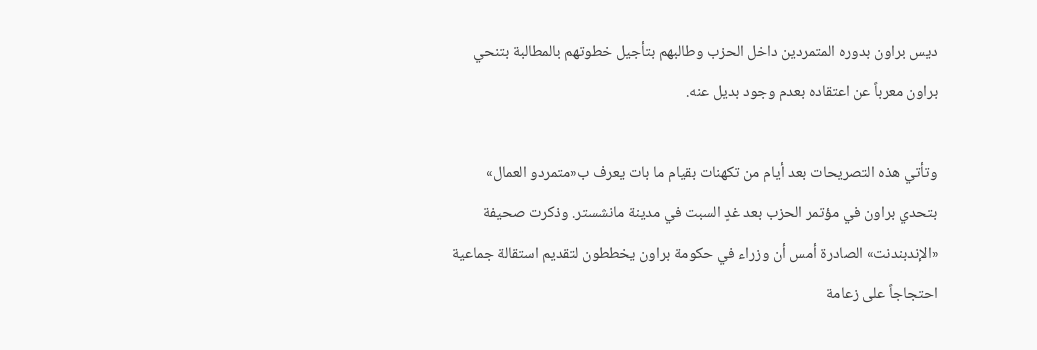ديس براون بدوره المتمردين داخل الحزب وطالبهم بتأجيل خطوتهم بالمطالبة بتنحي براون معرباً عن اعتقاده بعدم وجود بديل عنه.

وتأتي هذه التصريحات بعد أيام من تكهنات بقيام ما بات يعرف ب«متمردو العمال» بتحدي براون في مؤتمر الحزب بعد غدٍ السبت في مدينة مانشستر. وذكرت صحيفة «الإندبندنت» الصادرة أمس أن وزراء في حكومة براون يخططون لتقديم استقالة جماعية احتجاجاً على زعامة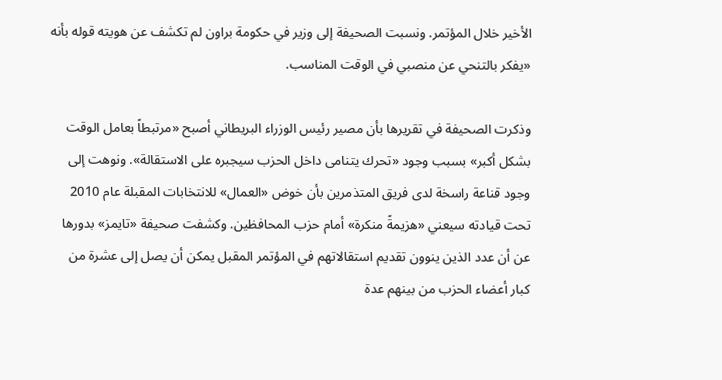الأخير خلال المؤتمر. ونسبت الصحيفة إلى وزير في حكومة براون لم تكشف عن هويته قوله بأنه «يفكر بالتنحي عن منصبي في الوقت المناسب.

وذكرت الصحيفة في تقريرها بأن مصير رئيس الوزراء البريطاني أصبح «مرتبطاً بعامل الوقت بشكل أكبر» بسبب وجود «تحرك يتنامى داخل الحزب سيجبره على الاستقالة». ونوهت إلى وجود قناعة راسخة لدى فريق المتذمرين بأن خوض «العمال» للانتخابات المقبلة عام 2010 تحت قيادته سيعني «هزيمةً منكرة» أمام حزب المحافظين. وكشفت صحيفة «تايمز» بدورها عن أن عدد الذين ينوون تقديم استقالاتهم في المؤتمر المقبل يمكن أن يصل إلى عشرة من كبار أعضاء الحزب من بينهم عدة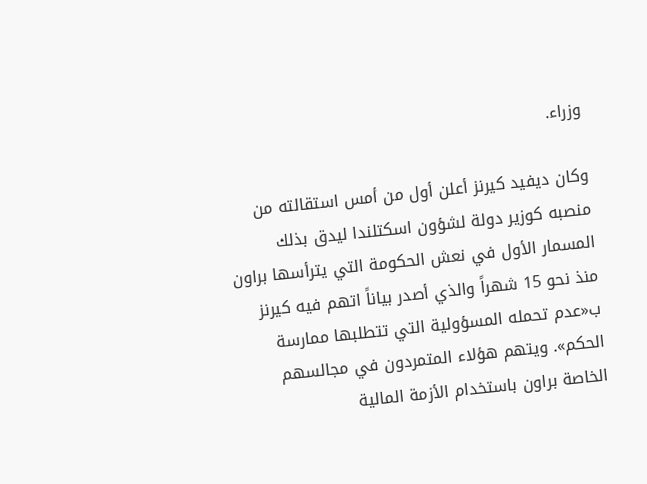وزراء.

وكان ديفيد كيرنز أعلن أول من أمس استقالته من منصبه كوزير دولة لشؤون اسكتلندا ليدق بذلك المسمار الأول في نعش الحكومة التي يترأسها براون منذ نحو 15 شهراً والذي أصدر بياناً اتهم فيه كيرنز ب«عدم تحمله المسؤولية التي تتطلبها ممارسة الحكم». ويتهم هؤلاء المتمردون في مجالسهم الخاصة براون باستخدام الأزمة المالية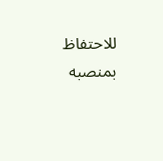للاحتفاظ بمنصبه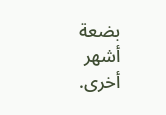بضعة أشهر أخرى.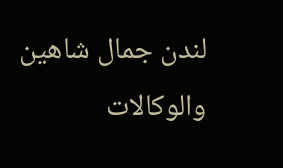لندن جمال شاهين والوكالات